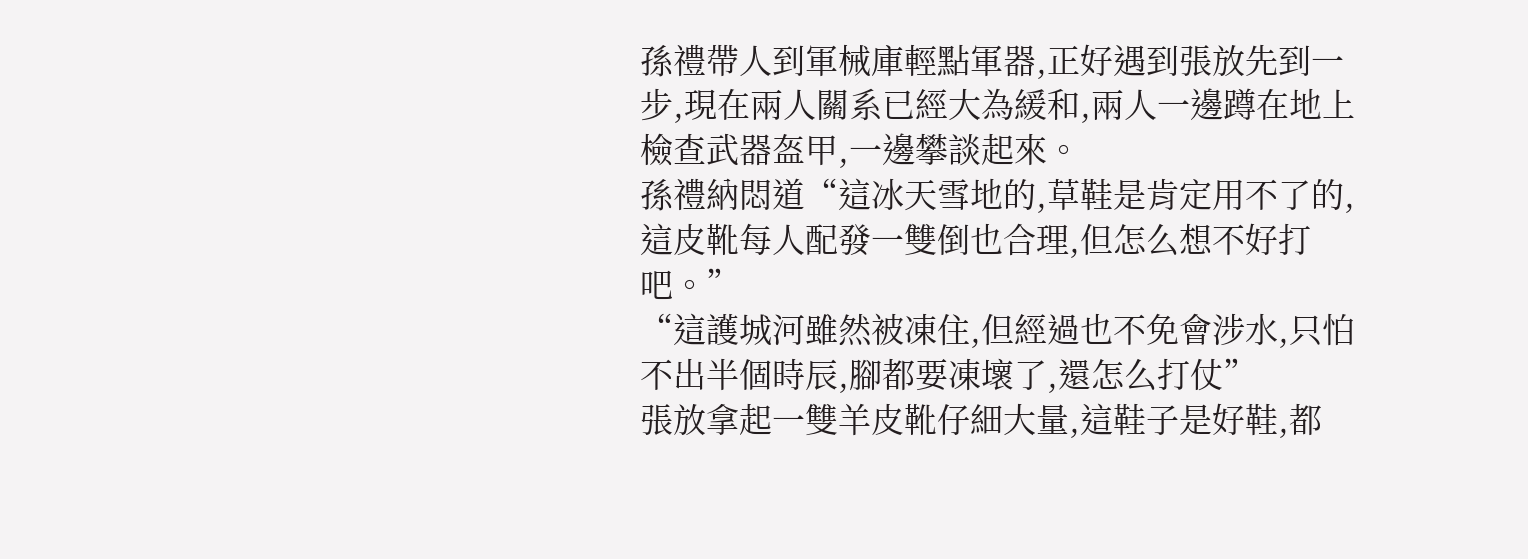孫禮帶人到軍械庫輕點軍器,正好遇到張放先到一步,現在兩人關系已經大為緩和,兩人一邊蹲在地上檢查武器盔甲,一邊攀談起來。
孫禮納悶道“這冰天雪地的,草鞋是肯定用不了的,這皮靴每人配發一雙倒也合理,但怎么想不好打吧。”
“這護城河雖然被凍住,但經過也不免會涉水,只怕不出半個時辰,腳都要凍壞了,還怎么打仗”
張放拿起一雙羊皮靴仔細大量,這鞋子是好鞋,都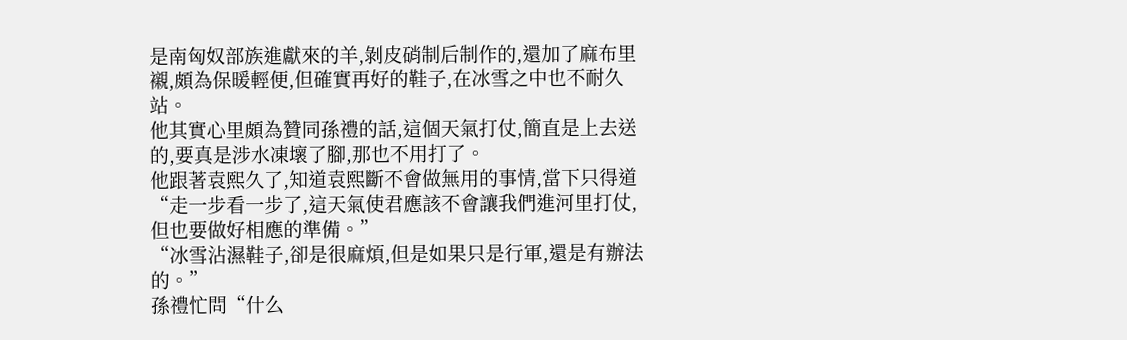是南匈奴部族進獻來的羊,剝皮硝制后制作的,還加了麻布里襯,頗為保暖輕便,但確實再好的鞋子,在冰雪之中也不耐久站。
他其實心里頗為贊同孫禮的話,這個天氣打仗,簡直是上去送的,要真是涉水凍壞了腳,那也不用打了。
他跟著袁熙久了,知道袁熙斷不會做無用的事情,當下只得道“走一步看一步了,這天氣使君應該不會讓我們進河里打仗,但也要做好相應的準備。”
“冰雪沾濕鞋子,卻是很麻煩,但是如果只是行軍,還是有辦法的。”
孫禮忙問“什么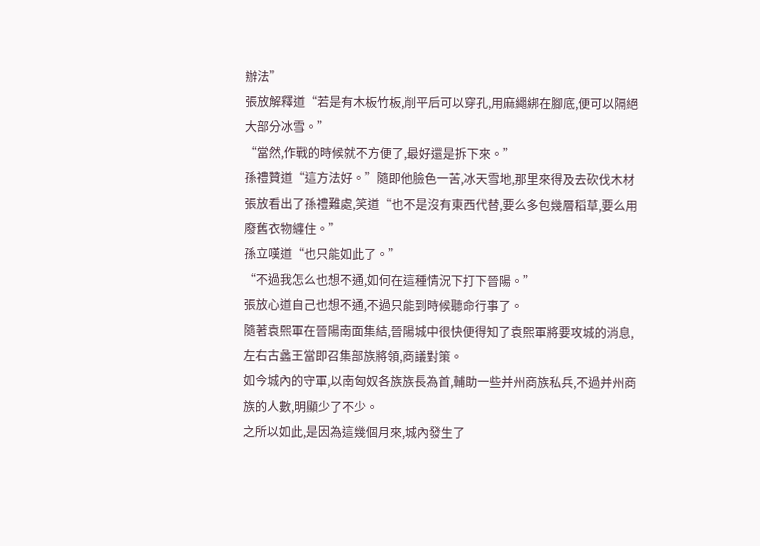辦法”
張放解釋道“若是有木板竹板,削平后可以穿孔,用麻繩綁在腳底,便可以隔絕大部分冰雪。”
“當然,作戰的時候就不方便了,最好還是拆下來。”
孫禮贊道“這方法好。”隨即他臉色一苦,冰天雪地,那里來得及去砍伐木材
張放看出了孫禮難處,笑道“也不是沒有東西代替,要么多包幾層稻草,要么用廢舊衣物纏住。”
孫立嘆道“也只能如此了。”
“不過我怎么也想不通,如何在這種情況下打下晉陽。”
張放心道自己也想不通,不過只能到時候聽命行事了。
隨著袁熙軍在晉陽南面集結,晉陽城中很快便得知了袁熙軍將要攻城的消息,左右古蠡王當即召集部族將領,商議對策。
如今城內的守軍,以南匈奴各族族長為首,輔助一些并州商族私兵,不過并州商族的人數,明顯少了不少。
之所以如此,是因為這幾個月來,城內發生了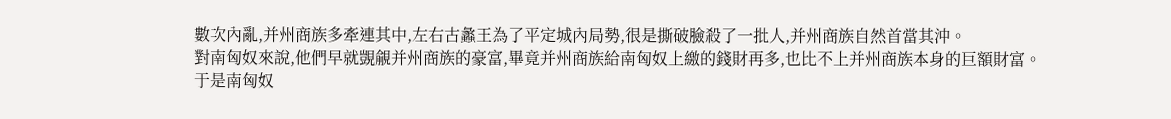數次內亂,并州商族多牽連其中,左右古蠡王為了平定城內局勢,很是撕破臉殺了一批人,并州商族自然首當其沖。
對南匈奴來說,他們早就覬覦并州商族的豪富,畢竟并州商族給南匈奴上繳的錢財再多,也比不上并州商族本身的巨額財富。
于是南匈奴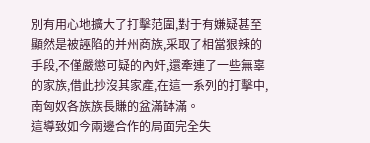別有用心地擴大了打擊范圍,對于有嫌疑甚至顯然是被誣陷的并州商族,采取了相當狠辣的手段,不僅嚴懲可疑的內奸,還牽連了一些無辜的家族,借此抄沒其家產,在這一系列的打擊中,南匈奴各族族長賺的盆滿缽滿。
這導致如今兩邊合作的局面完全失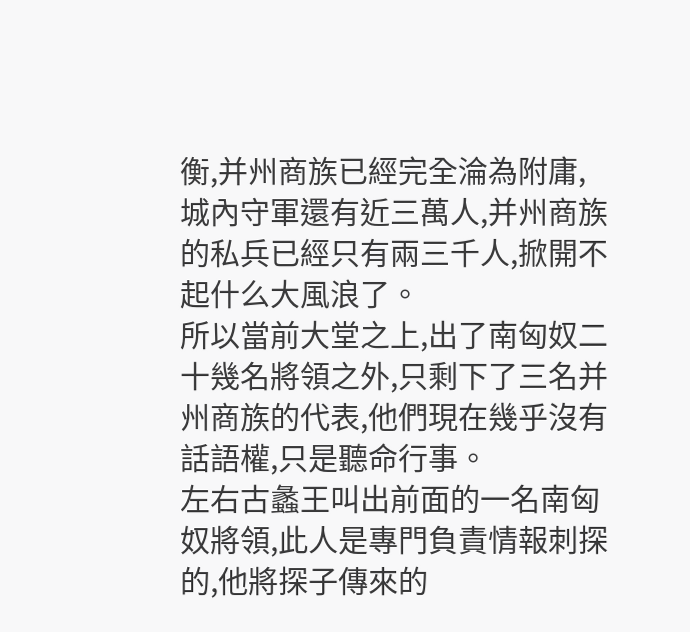衡,并州商族已經完全淪為附庸,城內守軍還有近三萬人,并州商族的私兵已經只有兩三千人,掀開不起什么大風浪了。
所以當前大堂之上,出了南匈奴二十幾名將領之外,只剩下了三名并州商族的代表,他們現在幾乎沒有話語權,只是聽命行事。
左右古蠡王叫出前面的一名南匈奴將領,此人是專門負責情報刺探的,他將探子傳來的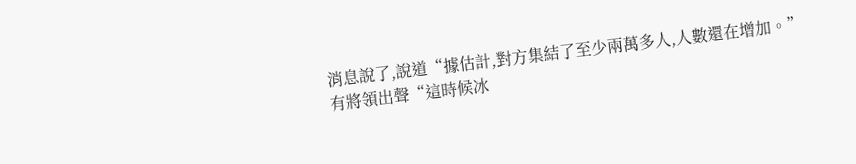消息說了,說道“據估計,對方集結了至少兩萬多人,人數還在增加。”
有將領出聲“這時候冰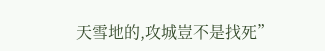天雪地的,攻城豈不是找死”